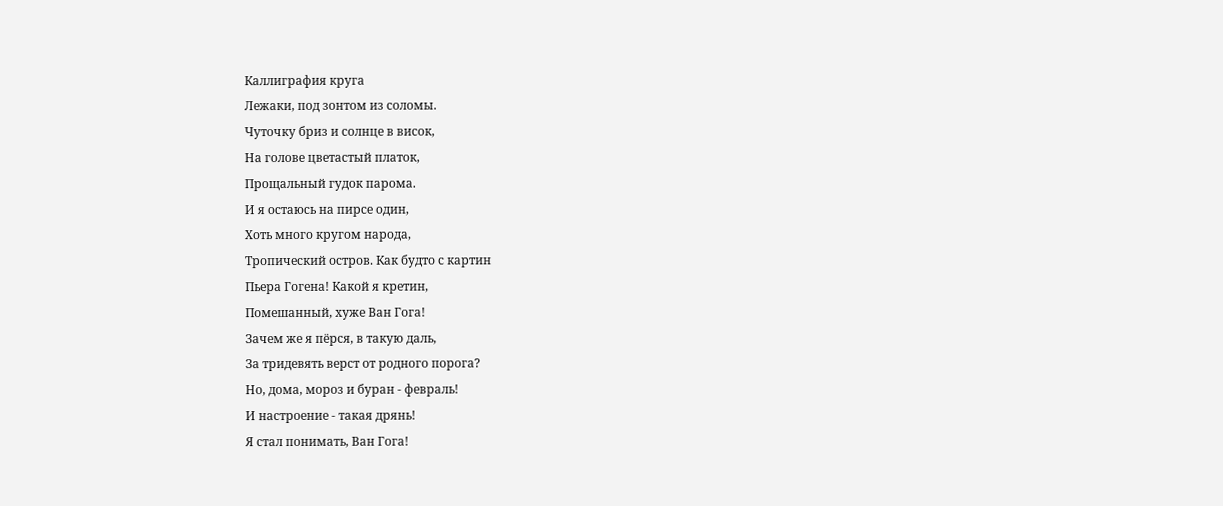Каллиграфия круга
Лежаки, под зонтом из соломы.
Чуточку бриз и солнце в висок,
На голове цветастый платок,
Прощальный гудок парома.
И я остаюсь на пирсе один,
Хоть много кругом народа,
Тропический остров. Как будто с картин
Пьера Гогена! Какой я кретин,
Помешанный, хуже Ван Гога!
Зачем же я пёрся, в такую даль,
За тридевять верст от родного порога?
Но, дома, мороз и буран - февраль!
И настроение - такая дрянь!
Я стал понимать, Ван Гога!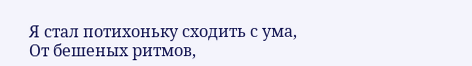Я стал потихоньку сходить с ума,
От бешеных ритмов,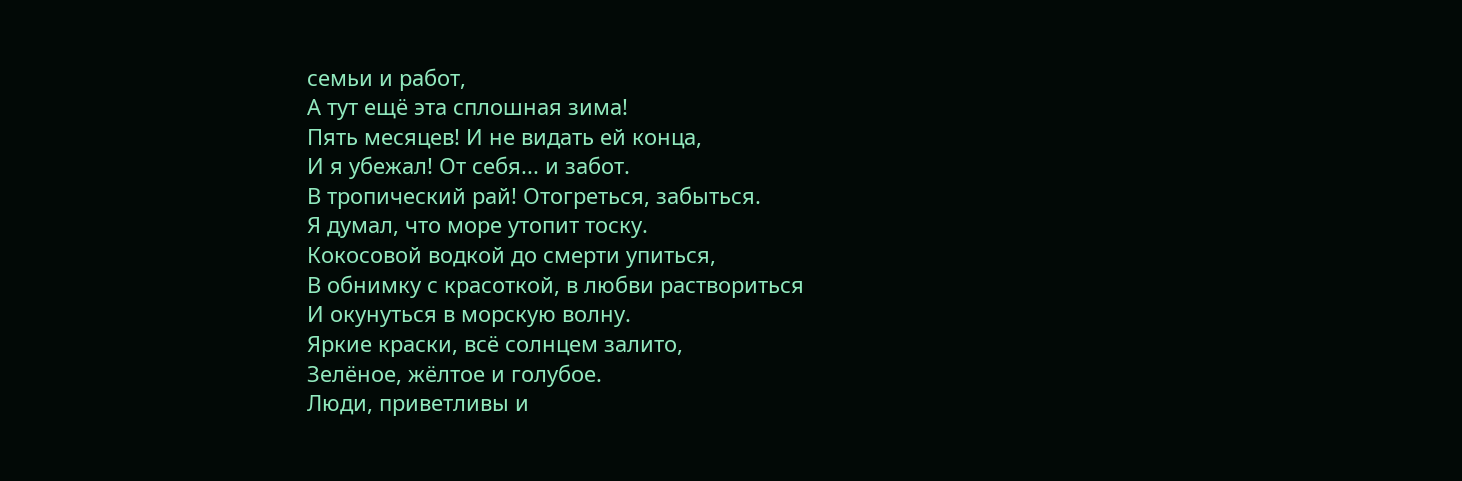семьи и работ,
А тут ещё эта сплошная зима!
Пять месяцев! И не видать ей конца,
И я убежал! От себя... и забот.
В тропический рай! Отогреться, забыться.
Я думал, что море утопит тоску.
Кокосовой водкой до смерти упиться,
В обнимку с красоткой, в любви раствориться
И окунуться в морскую волну.
Яркие краски, всё солнцем залито,
Зелёное, жёлтое и голубое.
Люди, приветливы и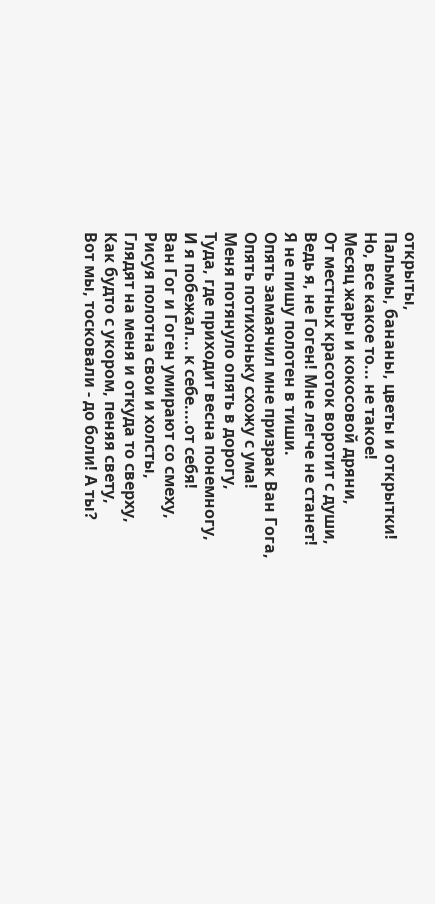открыты,
Пальмы, бананы, цветы и открытки!
Но, все какое то... не такое!
Месяц жары и кокосовой дряни,
От местных красоток воротит с души,
Ведь я, не Гоген! Мне легче не станет!
Я не пишу полотен в тиши.
Опять замаячил мне призрак Ван Гога,
Опять потихоньку схожу с ума!
Меня потянуло опять в дорогу,
Туда, где приходит весна понемногу,
И я побежал... к себе....от себя!
Ван Гог и Гоген умирают со смеху,
Рисуя полотна свои и холсты,
Глядят на меня и откуда то сверху,
Как будто с укором, пеняя свету,
Вот мы, тосковали - до боли! А ты?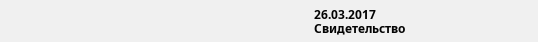26.03.2017
Свидетельство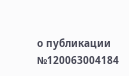о публикации №120063004184